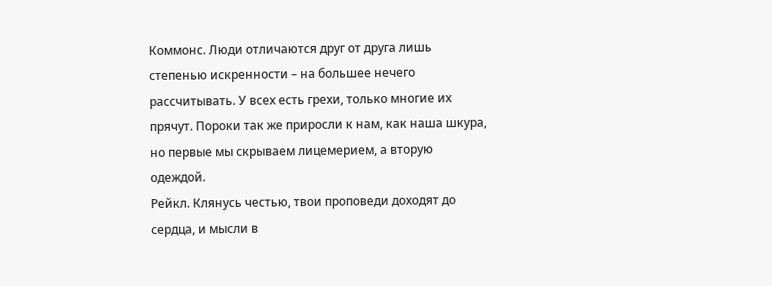Коммонс. Люди отличаются друг от друга лишь степенью искренности – на большее нечего рассчитывать. У всех есть грехи, только многие их прячут. Пороки так же приросли к нам, как наша шкура, но первые мы скрываем лицемерием, а вторую одеждой.
Рейкл. Клянусь честью, твои проповеди доходят до сердца, и мысли в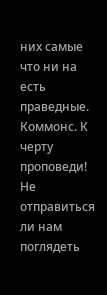них самые что ни на есть праведные.
Коммонс. К черту проповеди! Не отправиться ли нам поглядеть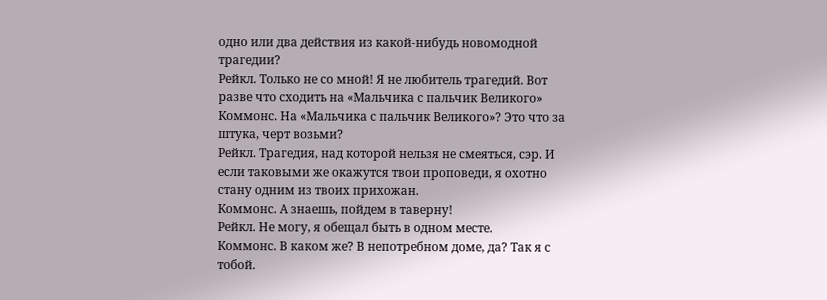одно или два действия из какой-нибудь новомодной трагедии?
Рейкл. Только не со мной! Я не любитель трагедий. Вот разве что сходить на «Мальчика с пальчик Великого»
Коммонс. На «Мальчика с пальчик Великого»? Это что за штука, черт возьми?
Рейкл. Трагедия, над которой нельзя не смеяться, сэр. И если таковыми же окажутся твои проповеди, я охотно стану одним из твоих прихожан.
Коммонс. А знаешь, пойдем в таверну!
Рейкл. Не могу, я обещал быть в одном месте.
Коммонс. В каком же? В непотребном доме, да? Так я с тобой.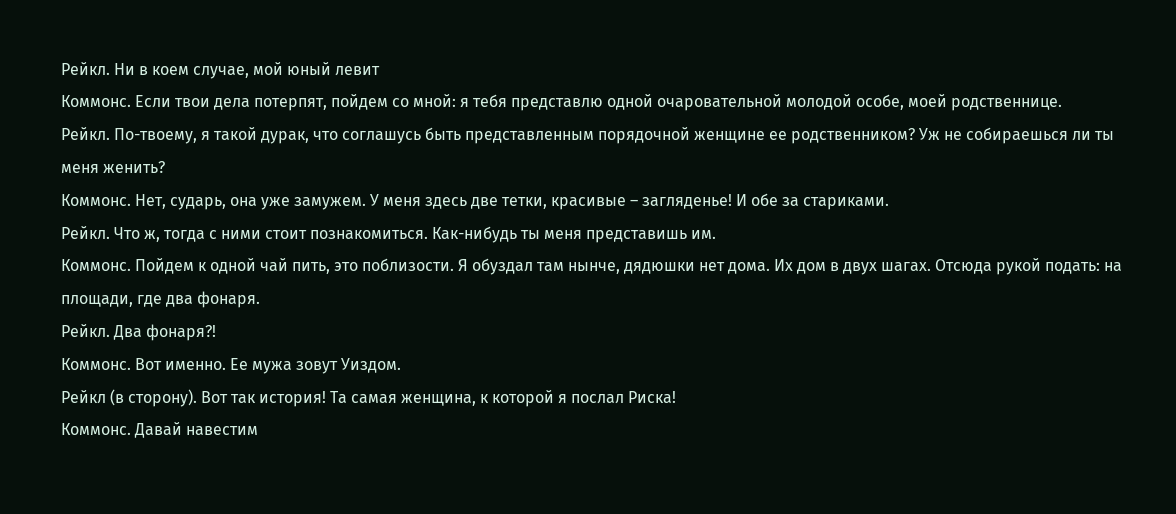Рейкл. Ни в коем случае, мой юный левит
Коммонс. Если твои дела потерпят, пойдем со мной: я тебя представлю одной очаровательной молодой особе, моей родственнице.
Рейкл. По-твоему, я такой дурак, что соглашусь быть представленным порядочной женщине ее родственником? Уж не собираешься ли ты меня женить?
Коммонс. Нет, сударь, она уже замужем. У меня здесь две тетки, красивые – загляденье! И обе за стариками.
Рейкл. Что ж, тогда с ними стоит познакомиться. Как-нибудь ты меня представишь им.
Коммонс. Пойдем к одной чай пить, это поблизости. Я обуздал там нынче, дядюшки нет дома. Их дом в двух шагах. Отсюда рукой подать: на площади, где два фонаря.
Рейкл. Два фонаря?!
Коммонс. Вот именно. Ее мужа зовут Уиздом.
Рейкл (в сторону). Вот так история! Та самая женщина, к которой я послал Риска!
Коммонс. Давай навестим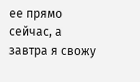ее прямо сейчас, а завтра я свожу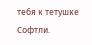тебя к тетушке Софтли.